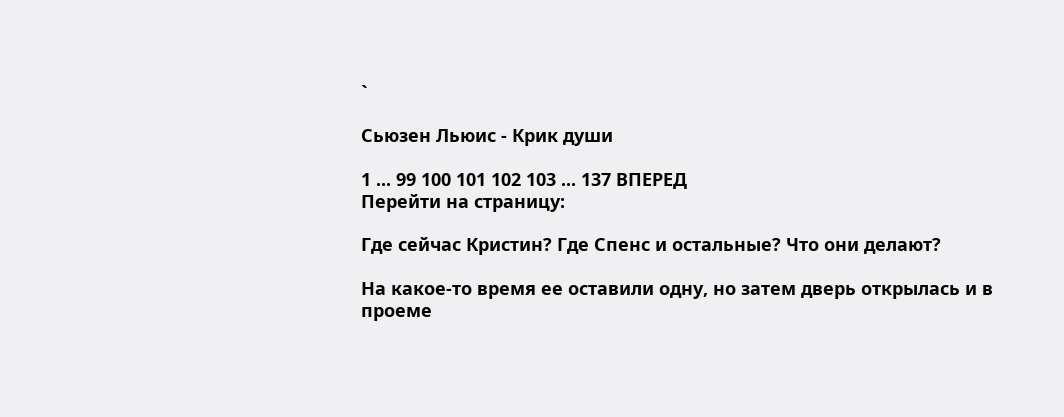`

Сьюзен Льюис - Крик души

1 ... 99 100 101 102 103 ... 137 ВПЕРЕД
Перейти на страницу:

Где сейчас Кристин? Где Спенс и остальные? Что они делают?

На какое-то время ее оставили одну, но затем дверь открылась и в проеме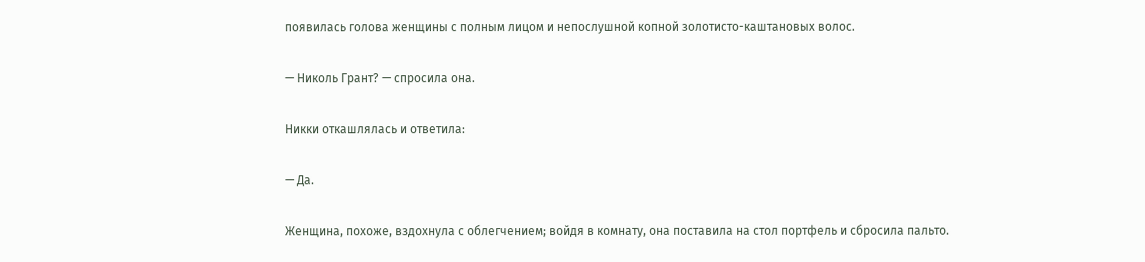появилась голова женщины с полным лицом и непослушной копной золотисто-каштановых волос.

— Николь Грант? — спросила она.

Никки откашлялась и ответила:

— Да.

Женщина, похоже, вздохнула с облегчением; войдя в комнату, она поставила на стол портфель и сбросила пальто.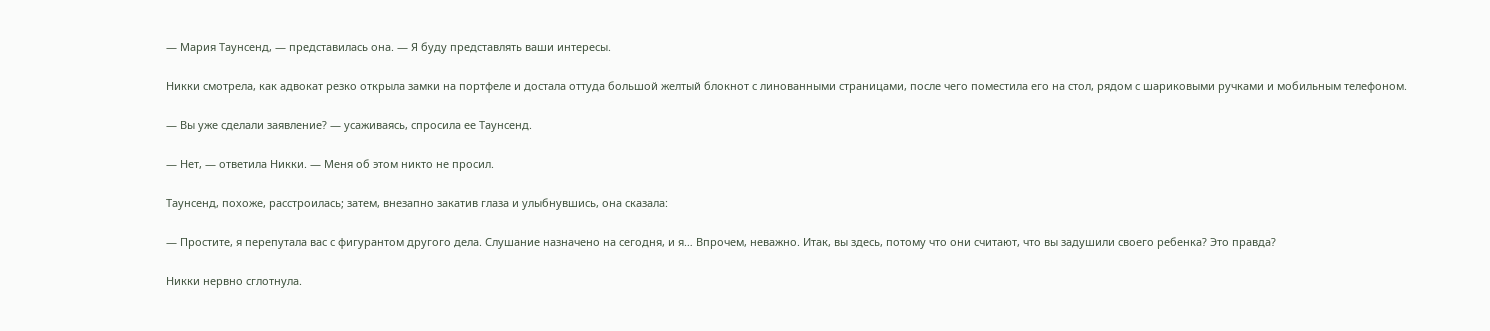— Мария Таунсенд, — представилась она. — Я буду представлять ваши интересы.

Никки смотрела, как адвокат резко открыла замки на портфеле и достала оттуда большой желтый блокнот с линованными страницами, после чего поместила его на стол, рядом с шариковыми ручками и мобильным телефоном.

— Вы уже сделали заявление? — усаживаясь, спросила ее Таунсенд.

— Нет, — ответила Никки. — Меня об этом никто не просил.

Таунсенд, похоже, расстроилась; затем, внезапно закатив глаза и улыбнувшись, она сказала:

— Простите, я перепутала вас с фигурантом другого дела. Слушание назначено на сегодня, и я… Впрочем, неважно. Итак, вы здесь, потому что они считают, что вы задушили своего ребенка? Это правда?

Никки нервно сглотнула.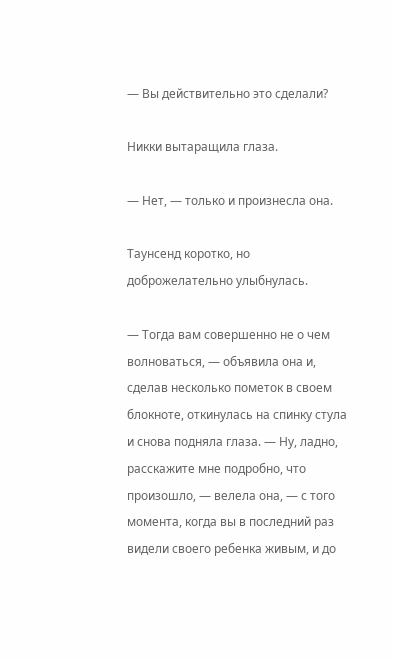— Вы действительно это сделали?

Никки вытаращила глаза.

— Нет, — только и произнесла она.

Таунсенд коротко, но доброжелательно улыбнулась.

— Тогда вам совершенно не о чем волноваться, — объявила она и, сделав несколько пометок в своем блокноте, откинулась на спинку стула и снова подняла глаза. — Ну, ладно, расскажите мне подробно, что произошло, — велела она, — с того момента, когда вы в последний раз видели своего ребенка живым, и до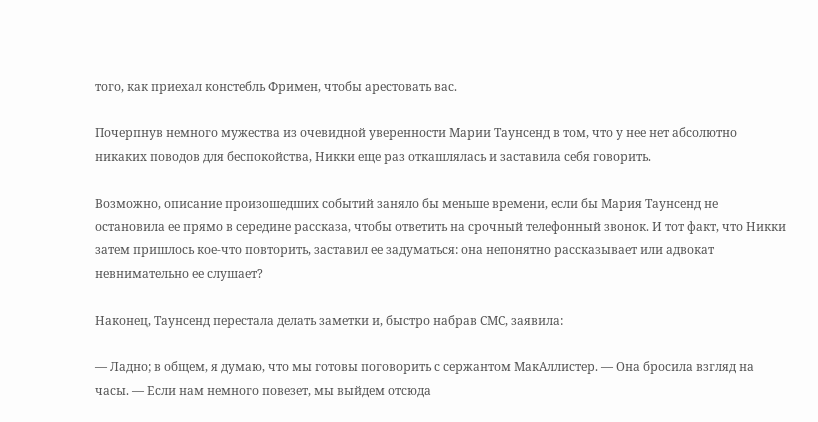того, как приехал констебль Фримен, чтобы арестовать вас.

Почерпнув немного мужества из очевидной уверенности Марии Таунсенд в том, что у нее нет абсолютно никаких поводов для беспокойства, Никки еще раз откашлялась и заставила себя говорить.

Возможно, описание произошедших событий заняло бы меньше времени, если бы Мария Таунсенд не остановила ее прямо в середине рассказа, чтобы ответить на срочный телефонный звонок. И тот факт, что Никки затем пришлось кое-что повторить, заставил ее задуматься: она непонятно рассказывает или адвокат невнимательно ее слушает?

Наконец, Таунсенд перестала делать заметки и, быстро набрав СМС, заявила:

— Ладно; в общем, я думаю, что мы готовы поговорить с сержантом МакАллистер. — Она бросила взгляд на часы. — Если нам немного повезет, мы выйдем отсюда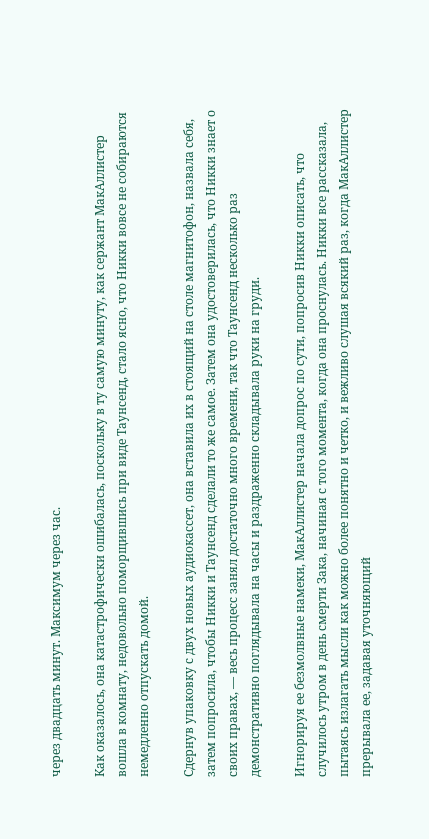через двадцать минут. Максимум через час.

Как оказалось, она катастрофически ошибалась, поскольку в ту самую минуту, как сержант МакАллистер вошла в комнату, недовольно поморщившись при виде Таунсенд, стало ясно, что Никки вовсе не собираются немедленно отпускать домой.

Сдернув упаковку с двух новых аудиокассет, она вставила их в стоящий на столе магнитофон, назвала себя, затем попросила, чтобы Никки и Таунсенд сделали то же самое. Затем она удостоверилась, что Никки знает о своих правах, — весь процесс занял достаточно много времени, так что Таунсенд несколько раз демонстративно поглядывала на часы и раздраженно складывала руки на груди.

Игнорируя ее безмолвные намеки, МакАллистер начала допрос по сути, попросив Никки описать, что случилось утром в день смерти Зака, начиная с того момента, когда она проснулась. Никки все рассказала, пытаясь излагать мысли как можно более понятно и четко, и вежливо слушая всякий раз, когда МакАллистер прерывала ее, задавая уточняющий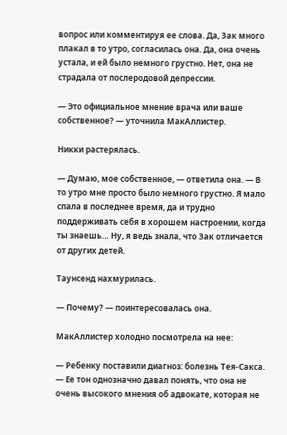вопрос или комментируя ее слова. Да, Зак много плакал в то утро, согласилась она. Да, она очень устала, и ей было немного грустно. Нет, она не страдала от послеродовой депрессии.

— Это официальное мнение врача или ваше собственное? — уточнила МакАллистер.

Никки растерялась.

— Думаю, мое собственное, — ответила она. — В то утро мне просто было немного грустно. Я мало спала в последнее время, да и трудно поддерживать себя в хорошем настроении, когда ты знаешь… Ну, я ведь знала, что Зак отличается от других детей.

Таунсенд нахмурилась.

— Почему? — поинтересовалась она.

МакАллистер холодно посмотрела на нее:

— Ребенку поставили диагноз: болезнь Тея-Сакса. — Ее тон однозначно давал понять, что она не очень высокого мнения об адвокате, которая не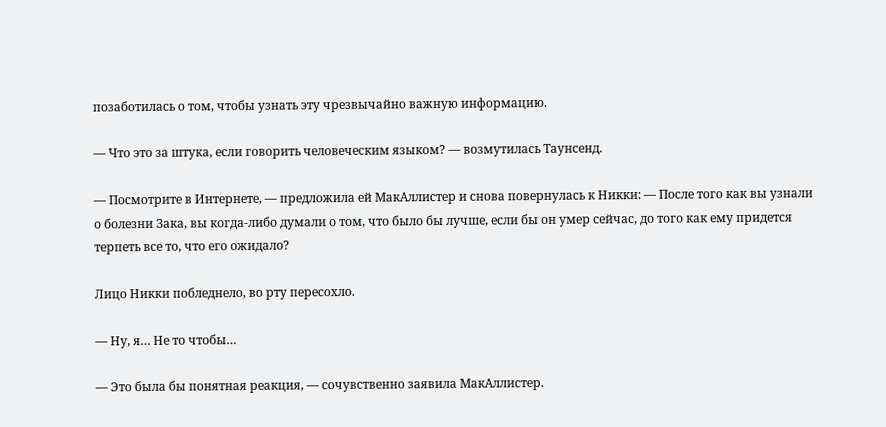позаботилась о том, чтобы узнать эту чрезвычайно важную информацию.

— Что это за штука, если говорить человеческим языком? — возмутилась Таунсенд.

— Посмотрите в Интернете, — предложила ей МакАллистер и снова повернулась к Никки: — После того как вы узнали о болезни Зака, вы когда-либо думали о том, что было бы лучше, если бы он умер сейчас, до того как ему придется терпеть все то, что его ожидало?

Лицо Никки побледнело, во рту пересохло.

— Ну, я… Не то чтобы…

— Это была бы понятная реакция, — сочувственно заявила МакАллистер.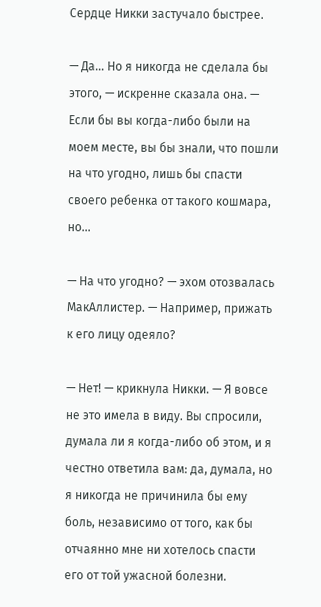Сердце Никки застучало быстрее.

— Да… Но я никогда не сделала бы этого, — искренне сказала она. — Если бы вы когда-либо были на моем месте, вы бы знали, что пошли на что угодно, лишь бы спасти своего ребенка от такого кошмара, но…

— На что угодно? — эхом отозвалась МакАллистер. — Например, прижать к его лицу одеяло?

— Нет! — крикнула Никки. — Я вовсе не это имела в виду. Вы спросили, думала ли я когда-либо об этом, и я честно ответила вам: да, думала, но я никогда не причинила бы ему боль, независимо от того, как бы отчаянно мне ни хотелось спасти его от той ужасной болезни.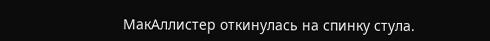МакАллистер откинулась на спинку стула.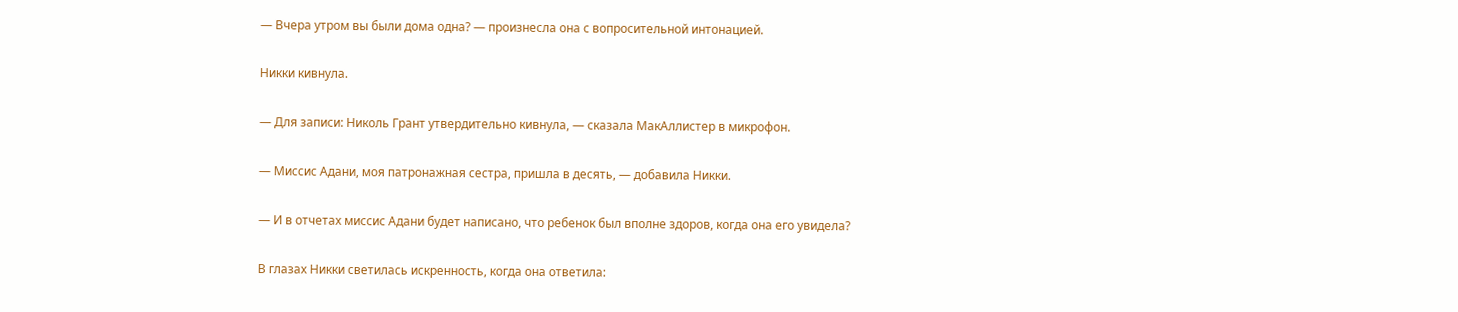— Вчера утром вы были дома одна? — произнесла она с вопросительной интонацией.

Никки кивнула.

— Для записи: Николь Грант утвердительно кивнула, — сказала МакАллистер в микрофон.

— Миссис Адани, моя патронажная сестра, пришла в десять, — добавила Никки.

— И в отчетах миссис Адани будет написано, что ребенок был вполне здоров, когда она его увидела?

В глазах Никки светилась искренность, когда она ответила: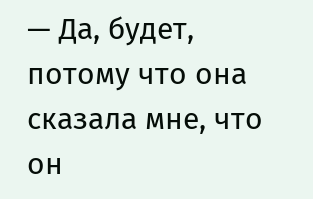— Да, будет, потому что она сказала мне, что он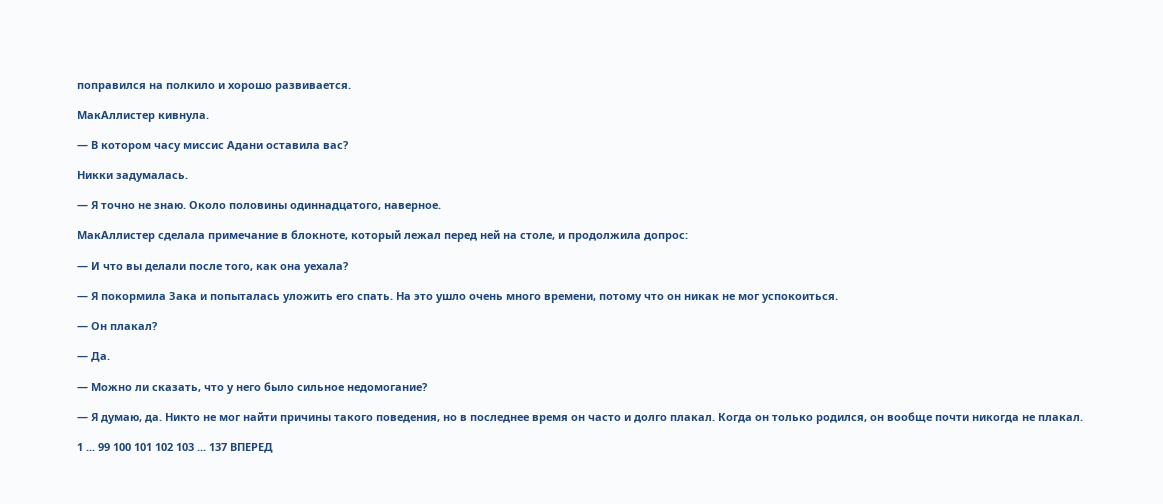поправился на полкило и хорошо развивается.

МакАллистер кивнула.

— В котором часу миссис Адани оставила вас?

Никки задумалась.

— Я точно не знаю. Около половины одиннадцатого, наверное.

МакАллистер сделала примечание в блокноте, который лежал перед ней на столе, и продолжила допрос:

— И что вы делали после того, как она уехала?

— Я покормила Зака и попыталась уложить его спать. На это ушло очень много времени, потому что он никак не мог успокоиться.

— Он плакал?

— Да.

— Можно ли сказать, что у него было сильное недомогание?

— Я думаю, да. Никто не мог найти причины такого поведения, но в последнее время он часто и долго плакал. Когда он только родился, он вообще почти никогда не плакал.

1 ... 99 100 101 102 103 ... 137 ВПЕРЕД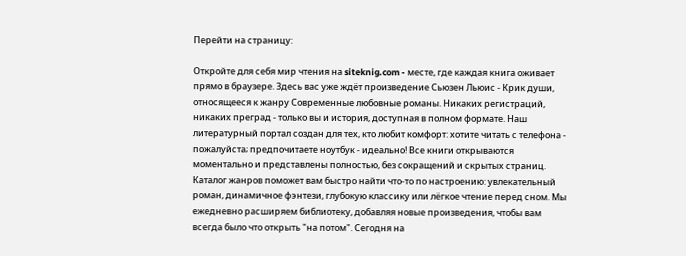Перейти на страницу:

Откройте для себя мир чтения на siteknig.com - месте, где каждая книга оживает прямо в браузере. Здесь вас уже ждёт произведение Сьюзен Льюис - Крик души, относящееся к жанру Современные любовные романы. Никаких регистраций, никаких преград - только вы и история, доступная в полном формате. Наш литературный портал создан для тех, кто любит комфорт: хотите читать с телефона - пожалуйста; предпочитаете ноутбук - идеально! Все книги открываются моментально и представлены полностью, без сокращений и скрытых страниц. Каталог жанров поможет вам быстро найти что-то по настроению: увлекательный роман, динамичное фэнтези, глубокую классику или лёгкое чтение перед сном. Мы ежедневно расширяем библиотеку, добавляя новые произведения, чтобы вам всегда было что открыть "на потом". Сегодня на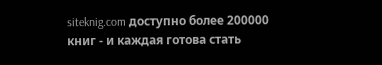siteknig.com доступно более 200000 книг - и каждая готова стать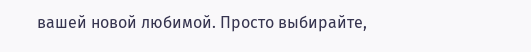вашей новой любимой. Просто выбирайте,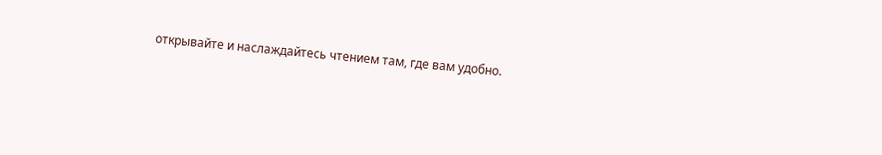открывайте и наслаждайтесь чтением там, где вам удобно.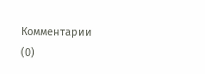Комментарии (0)